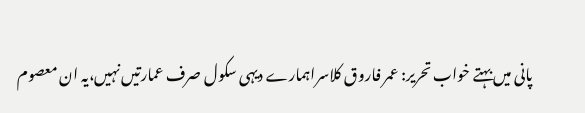پانی میں بہتے خواب تحریر: عمر فاروق کلاسراہمارے دیہی سکول صرف عمارتیں نہیں،یہ ان معصوم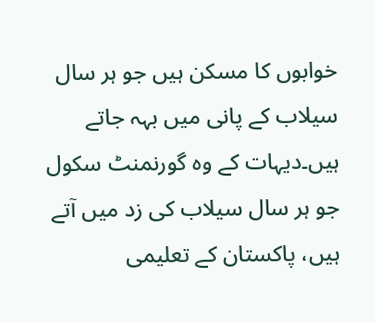خوابوں کا مسکن ہیں جو ہر سال سیلاب کے پانی میں بہہ جاتے ہیں۔دیہات کے وہ گورنمنٹ سکول جو ہر سال سیلاب کی زد میں آتے ہیں، پاکستان کے تعلیمی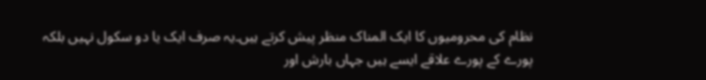نظام کی محرومیوں کا ایک المناک منظر پیش کرتے ہیں۔یہ صرف ایک یا دو سکول نہیں بلکہ پورے کے پورے علاقے ایسے ہیں جہاں بارش اور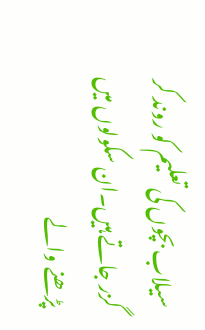سیلاب بچوں کی تعلیم کو روند کر گزر جاتے ہیں۔ان سکولوں میں پڑھنے والے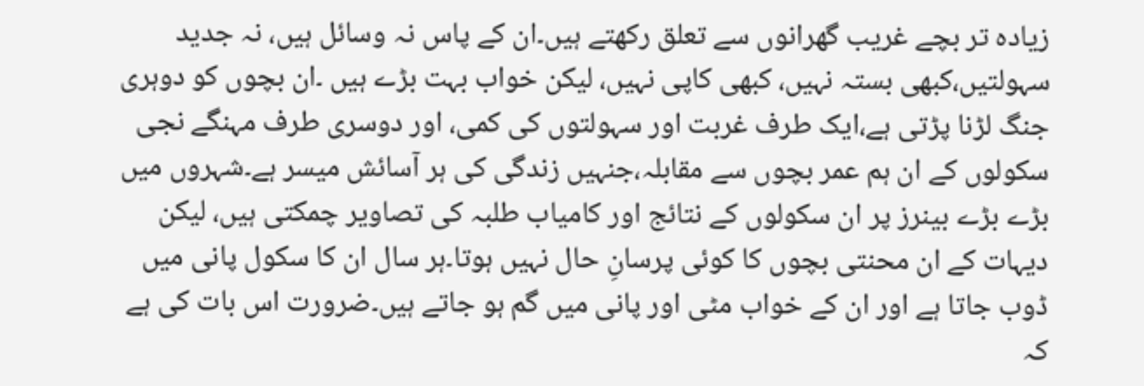زیادہ تر بچے غریب گھرانوں سے تعلق رکھتے ہیں۔ان کے پاس نہ وسائل ہیں، نہ جدید سہولتیں،کبھی بستہ نہیں، کبھی کاپی نہیں، لیکن خواب بہت بڑے ہیں ۔ان بچوں کو دوہری جنگ لڑنا پڑتی ہے،ایک طرف غربت اور سہولتوں کی کمی، اور دوسری طرف مہنگے نجی سکولوں کے ان ہم عمر بچوں سے مقابلہ،جنہیں زندگی کی ہر آسائش میسر ہے۔شہروں میں بڑے بڑے بینرز پر ان سکولوں کے نتائج اور کامیاب طلبہ کی تصاویر چمکتی ہیں، لیکن دیہات کے ان محنتی بچوں کا کوئی پرسانِ حال نہیں ہوتا۔ہر سال ان کا سکول پانی میں ڈوب جاتا ہے اور ان کے خواب مٹی اور پانی میں گم ہو جاتے ہیں۔ضرورت اس بات کی ہے کہ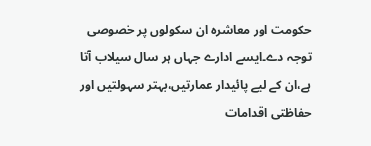حکومت اور معاشرہ ان سکولوں پر خصوصی توجہ دے۔ایسے ادارے جہاں ہر سال سیلاب آتا ہے،ان کے لیے پائیدار عمارتیں،بہتر سہولتیں اور حفاظتی اقدامات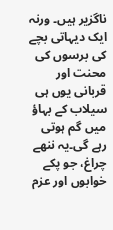ناگزیر ہیں۔ ورنہ ایک دیہاتی بچے کی برسوں کی محنت اور قربانی یوں ہی سیلاب کے بہاؤ میں گم ہوتی رہے گی۔یہ ننھے چراغ، جو پکے خوابوں اور عزم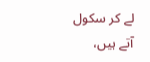لے کر سکول آتے ہیں،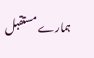ہمارے مستقبل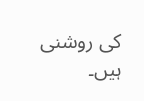کی روشنی ہیں۔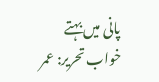پانی میں بہتے خواب تحریر: عمر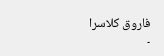فاروق کلاسرا
۔